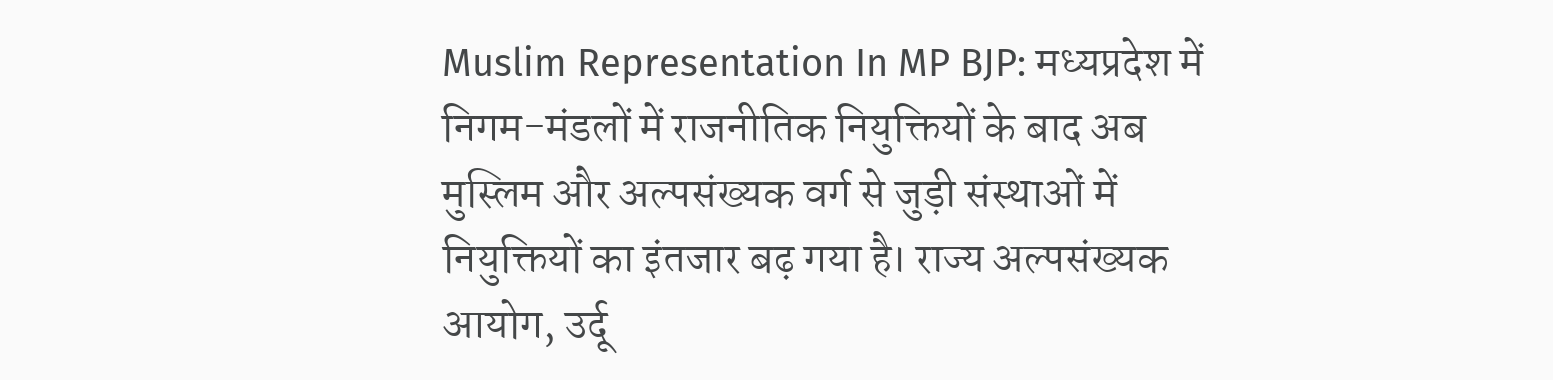Muslim Representation In MP BJP: मध्यप्रदेश में निगम-मंडलों में राजनीतिक नियुक्तियों के बाद अब मुस्लिम और अल्पसंख्यक वर्ग से जुड़ी संस्थाओं में नियुक्तियों का इंतजार बढ़ गया है। राज्य अल्पसंख्यक आयोग, उर्दू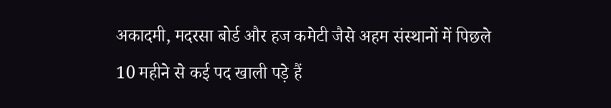अकादमी, मदरसा बोर्ड और हज कमेटी जैसे अहम संस्थानों में पिछले 10 महीने से कई पद खाली पड़े हैं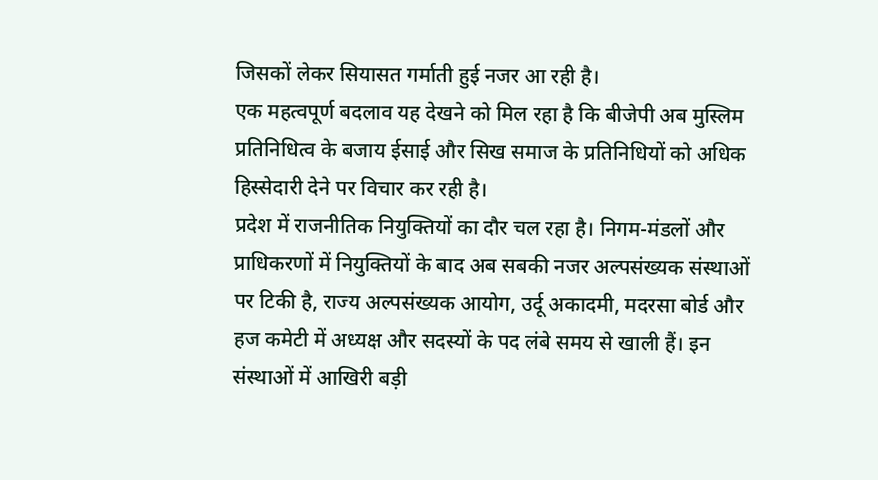जिसकों लेकर सियासत गर्माती हुई नजर आ रही है।
एक महत्वपूर्ण बदलाव यह देखने को मिल रहा है कि बीजेपी अब मुस्लिम प्रतिनिधित्व के बजाय ईसाई और सिख समाज के प्रतिनिधियों को अधिक हिस्सेदारी देने पर विचार कर रही है।
प्रदेश में राजनीतिक नियुक्तियों का दौर चल रहा है। निगम-मंडलों और प्राधिकरणों में नियुक्तियों के बाद अब सबकी नजर अल्पसंख्यक संस्थाओं पर टिकी है, राज्य अल्पसंख्यक आयोग, उर्दू अकादमी, मदरसा बोर्ड और हज कमेटी में अध्यक्ष और सदस्यों के पद लंबे समय से खाली हैं। इन संस्थाओं में आखिरी बड़ी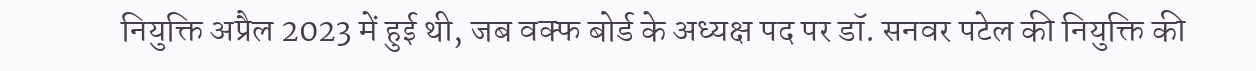नियुक्ति अप्रैल 2023 में हुई थी, जब वक्फ बोर्ड के अध्यक्ष पद पर डॉ. सनवर पटेल की नियुक्ति की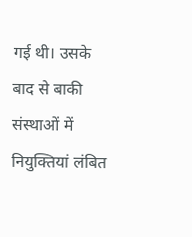गई थी। उसके बाद से बाकी संस्थाओं में नियुक्तियां लंबित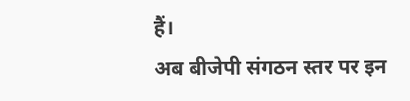हैं।
अब बीजेपी संगठन स्तर पर इन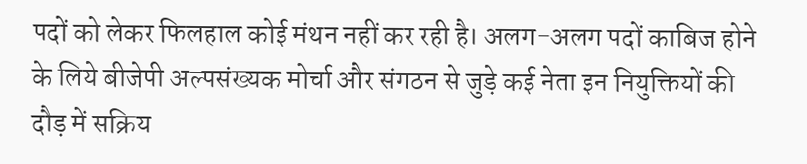पदों को लेकर फिलहाल कोई मंथन नहीं कर रही है। अलग-अलग पदों काबिज होने के लिये बीजेपी अल्पसंख्यक मोर्चा और संगठन से जुड़े कई नेता इन नियुक्तियों की दौड़ में सक्रिय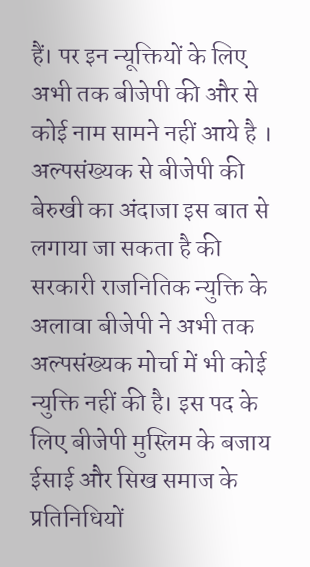हैं। पर इन न्यूक्तियों के लिए अभी तक बीजेपी की और से कोई नाम सामने नहीं आये है ।
अल्पसंख्यक से बीजेपी की बेरुखी का अंदाजा इस बात से लगाया जा सकता है की सरकारी राजनितिक न्युक्ति के अलावा बीजेपी ने अभी तक अल्पसंख्यक मोर्चा में भी कोई न्युक्ति नहीं की है। इस पद के लिए बीजेपी मुस्लिम के बजाय ईसाई और सिख समाज के प्रतिनिधियों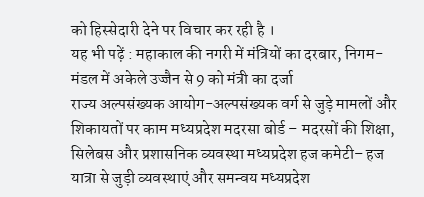को हिस्सेदारी देने पर विचार कर रही है ।
यह भी पढ़ें : महाकाल की नगरी में मंत्रियों का दरबार, निगम-मंडल में अकेले उज्जैन से 9 को मंत्री का दर्जा
राज्य अल्पसंख्यक आयोग-अल्पसंख्यक वर्ग से जुड़े मामलों और शिकायतों पर काम मध्यप्रदेश मदरसा बोर्ड – मदरसों की शिक्षा, सिलेबस और प्रशासनिक व्यवस्था मध्यप्रदेश हज कमेटी– हज यात्रा से जुड़ी व्यवस्थाएं और समन्वय मध्यप्रदेश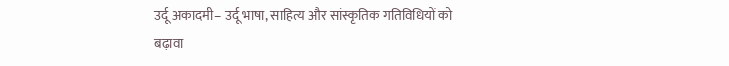उर्दू अकादमी– उर्दू भाषा, साहित्य और सांस्कृतिक गतिविधियों को बढ़ावा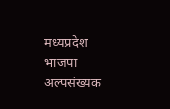मध्यप्रदेश भाजपा अल्पसंख्यक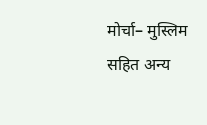मोर्चा– मुस्लिम सहित अन्य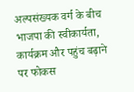अल्पसंख्यक वर्ग के बीच भाजपा की स्वीकार्यता, कार्यक्रम और पहुंच बढ़ाने पर फोकस